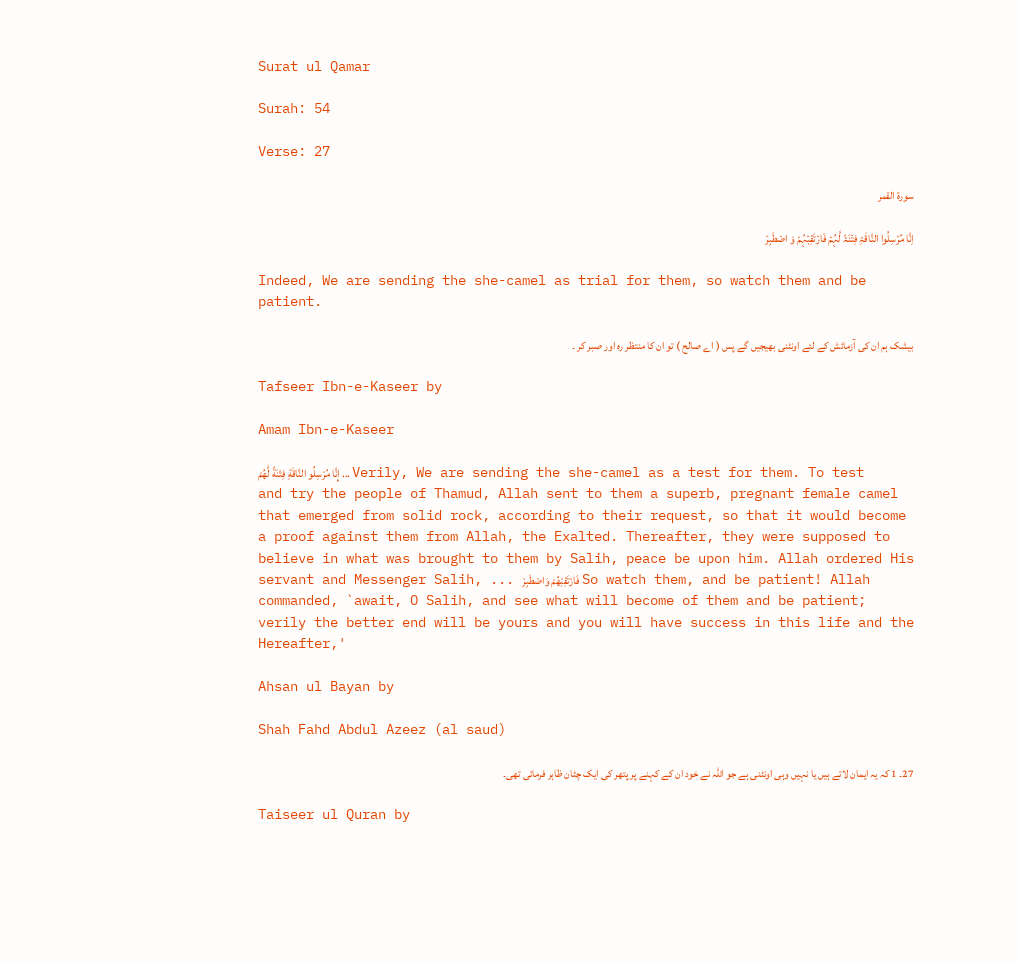Surat ul Qamar

Surah: 54

Verse: 27

سورة القمر

اِنَّا مُرۡسِلُوا النَّاقَۃِ فِتۡنَۃً لَّہُمۡ فَارۡتَقِبۡہُمۡ وَ اصۡطَبِرۡ

Indeed, We are sending the she-camel as trial for them, so watch them and be patient.

بیشک ہم ان کی آزمائش کے لئے اونٹنی بھیجیں گے پس ( اے صالح ) تو ان کا منتظر رہ اور صبر کر ۔

Tafseer Ibn-e-Kaseer by

Amam Ibn-e-Kaseer

إِنَّا مُرْسِلُو النَّاقَةِ فِتْنَةً لَّهُمْ ... Verily, We are sending the she-camel as a test for them. To test and try the people of Thamud, Allah sent to them a superb, pregnant female camel that emerged from solid rock, according to their request, so that it would become a proof against them from Allah, the Exalted. Thereafter, they were supposed to believe in what was brought to them by Salih, peace be upon him. Allah ordered His servant and Messenger Salih, ... فَارْتَقِبْهُمْ وَاصْطَبِرْ So watch them, and be patient! Allah commanded, `await, O Salih, and see what will become of them and be patient; verily the better end will be yours and you will have success in this life and the Hereafter,'

Ahsan ul Bayan by

Shah Fahd Abdul Azeez (al saud)

27۔ 1 کہ یہ ایمان لاتے ہیں یا نہیں وہی اونٹنی ہے جو اللہ نے خود ان کے کہنے پر پتھر کی ایک چٹان ظاہر فرمائی تھی۔

Taiseer ul Quran by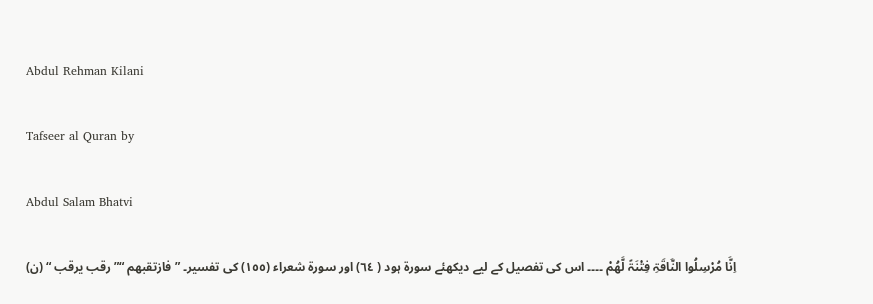Abdul Rehman Kilani

Tafseer al Quran by

Abdul Salam Bhatvi

اِنَّا مُرْسِلُوا النَّاقَۃِ فِتْنَۃً لَّھُمْ ۔۔۔۔ اس کی تفصیل کے لیے دیکھئے سورة ہود ( ٦٤) اور سورة شعراء (١٥٥) کی تفسیر۔ ” فازتقبھم “” رقب یرقب “ (ن)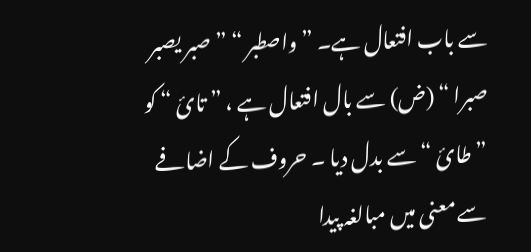سے باب افتعال ہے۔ ” واصطبر “ ” صبر یصبر صبرا “ (ض) سے بال افتعال ہے ، ” تائ “ کو ” طائ “ سے بدل دیا ۔ حروف کے اضافے سے معنی میں مبالغہ پیدا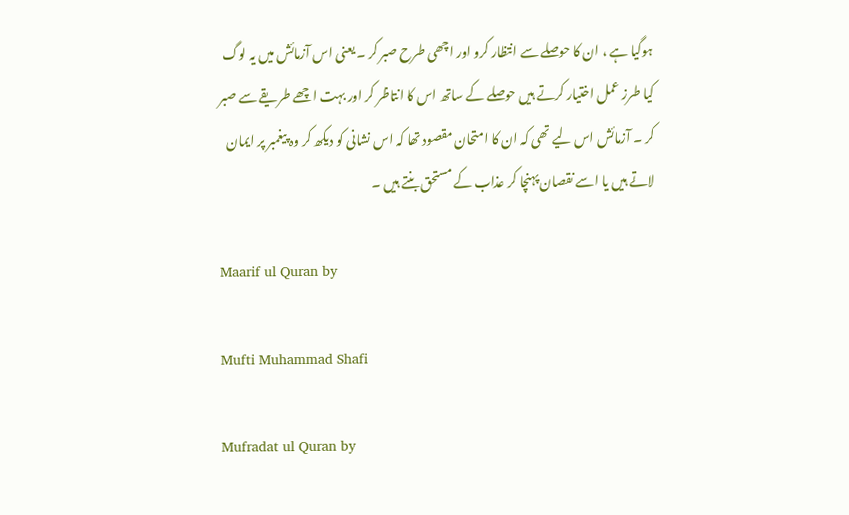ہوگیا ہے ، ان کا حوصلے سے انتظار کرو اور اچھی طرح صبر کر ۔ یعنی اس آزمائش میں یہ لوگ کیا طرز عمل اختیار کرتے ہیں حوصلے کے ساتھ اس کا انتاظر کر اور بہت اچھے طریقے سے صبر کر ۔ آزمائش اس لیے تھی کہ ان کا امتحان مقصود تھا کہ اس نشانی کو دیکھ کر وہ پیغمبر پر ایمان لاتے ہیں یا اسے نقصان پہنچا کر عذاب کے مستحق بنتے ہیں ۔

Maarif ul Quran by

Mufti Muhammad Shafi

Mufradat ul Quran by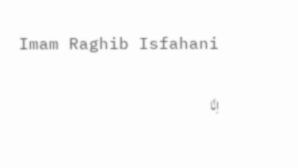Imam Raghib Isfahani

اِنَّا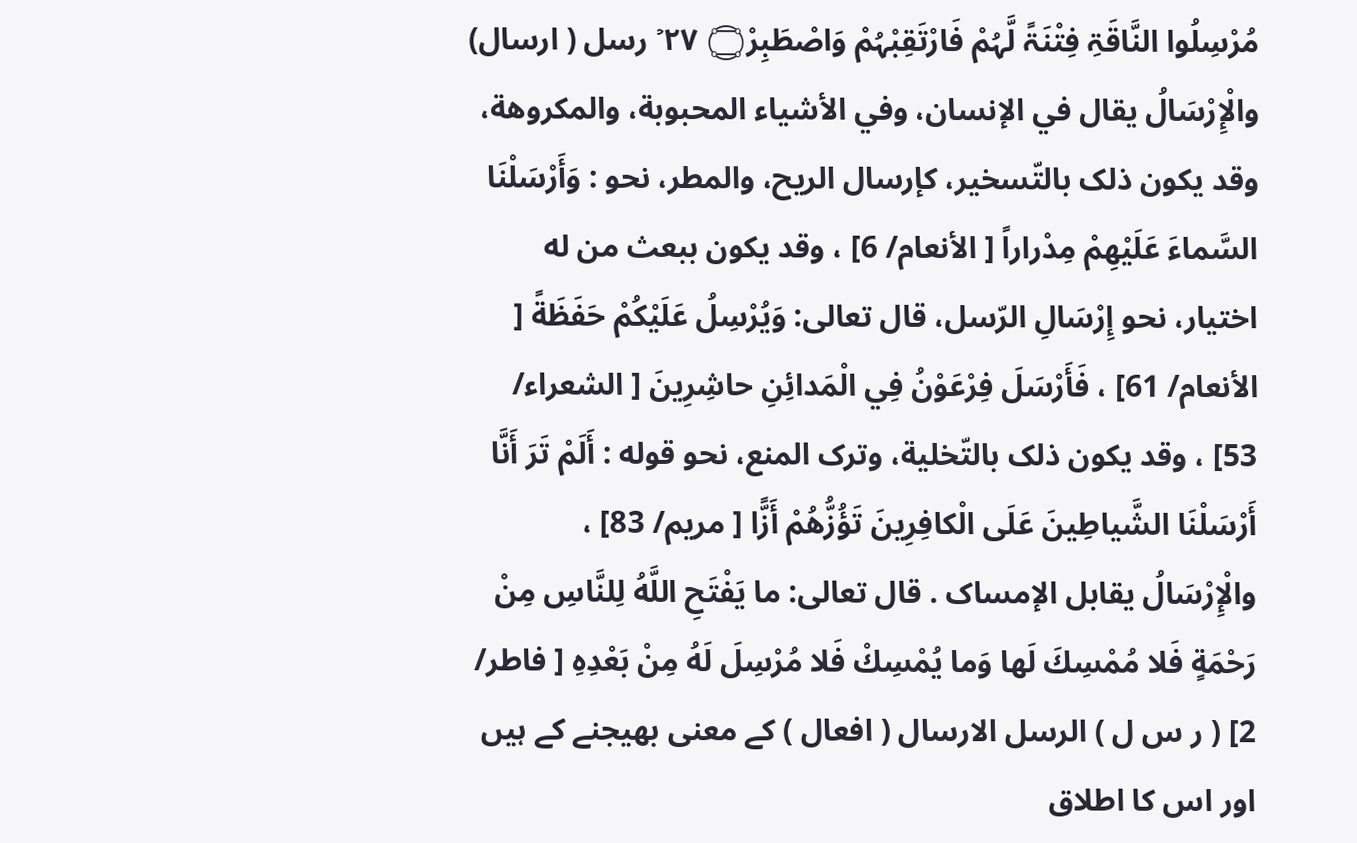مُرْسِلُوا النَّاقَۃِ فِتْنَۃً لَّہُمْ فَارْتَقِبْہُمْ وَاصْطَبِرْ۝ ٢٧ ۡ رسل ( ارسال) والْإِرْسَالُ يقال في الإنسان، وفي الأشياء المحبوبة، والمکروهة، وقد يكون ذلک بالتّسخیر، كإرسال الریح، والمطر، نحو : وَأَرْسَلْنَا السَّماءَ عَلَيْهِمْ مِدْراراً [ الأنعام/ 6] ، وقد يكون ببعث من له اختیار، نحو إِرْسَالِ الرّسل، قال تعالی: وَيُرْسِلُ عَلَيْكُمْ حَفَظَةً [ الأنعام/ 61] ، فَأَرْسَلَ فِرْعَوْنُ فِي الْمَدائِنِ حاشِرِينَ [ الشعراء/ 53] ، وقد يكون ذلک بالتّخلية، وترک المنع، نحو قوله : أَلَمْ تَرَ أَنَّا أَرْسَلْنَا الشَّياطِينَ عَلَى الْكافِرِينَ تَؤُزُّهُمْ أَزًّا [ مریم/ 83] ، والْإِرْسَالُ يقابل الإمساک . قال تعالی: ما يَفْتَحِ اللَّهُ لِلنَّاسِ مِنْ رَحْمَةٍ فَلا مُمْسِكَ لَها وَما يُمْسِكْ فَلا مُرْسِلَ لَهُ مِنْ بَعْدِهِ [ فاطر/ 2] ( ر س ل ) الرسل الارسال ( افعال ) کے معنی بھیجنے کے ہیں اور اس کا اطلاق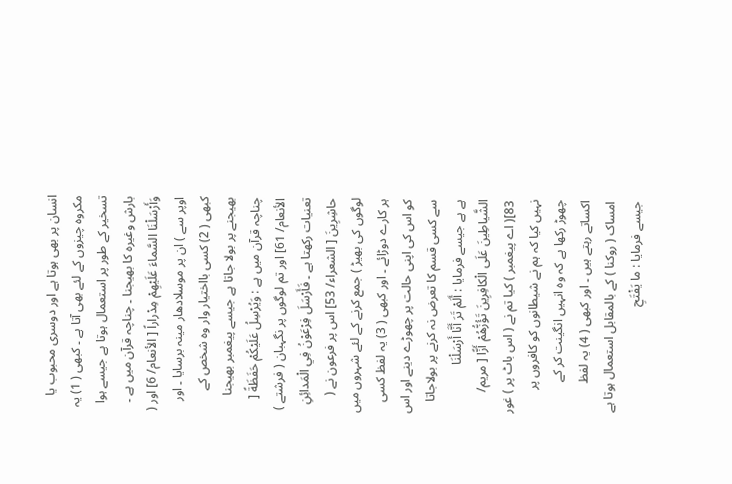انسان پر بھی ہوتا ہے اور دوسری محبوب یا مکروہ چیزوں کے لئے بھی آتا ہے ۔ کبھی ( 1) یہ تسخیر کے طور پر استعمال ہوتا ہے جیسے ہوا بارش وغیرہ کا بھیجنا ۔ چناچہ قرآن میں ہے ۔ وَأَرْسَلْنَا السَّماءَ عَلَيْهِمْ مِدْراراً [ الأنعام/ 6] اور ( اوپر سے ) ان پر موسلادھار مینہ برسایا ۔ اور کبھی ( 2) کسی بااختیار وار وہ شخص کے بھیجنے پر بولا جاتا ہے جیسے پیغمبر بھیجنا چناچہ قرآن میں ہے : وَيُرْسِلُ عَلَيْكُمْ حَفَظَةً [ الأنعام/ 61] اور تم لوگوں پر نگہبان ( فرشتے ) تعنیات رکھتا ہے ۔ فَأَرْسَلَ فِرْعَوْنُ فِي الْمَدائِنِ حاشِرِينَ [ الشعراء/ 53] اس پر فرعون نے ( لوگوں کی بھیڑ ) جمع کرنے کے لئے شہروں میں ہر کارے دوڑائے ۔ اور کبھی ( 3) یہ لفظ کسی کو اس کی اپنی حالت پر چھوڑے دینے اور اس سے کسی قسم کا تعرض نہ کرنے پر بولاجاتا ہے ہے جیسے فرمایا : أَلَمْ تَرَ أَنَّا أَرْسَلْنَا الشَّياطِينَ عَلَى الْكافِرِينَ تَؤُزُّهُمْ أَزًّا [ مریم/ 83]( اے پیغمبر ) کیا تم نے ( اس باٹ پر ) غور نہیں کیا کہ ہم نے شیطانوں کو کافروں پر چھوڑ رکھا ہے کہ وہ انہیں انگینت کر کے اکساتے رہتے ہیں ۔ اور کبھی ( 4) یہ لفظ امساک ( روکنا ) کے بالمقابل استعمال ہوتا ہے جیسے فرمایا : ما يَفْتَحِ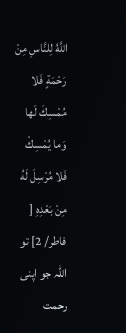اللَّهُ لِلنَّاسِ مِنْ رَحْمَةٍ فَلا مُمْسِكَ لَها وَما يُمْسِكْ فَلا مُرْسِلَ لَهُ مِنْ بَعْدِهِ [ فاطر/ 2] تو اللہ جو اپنی رحمت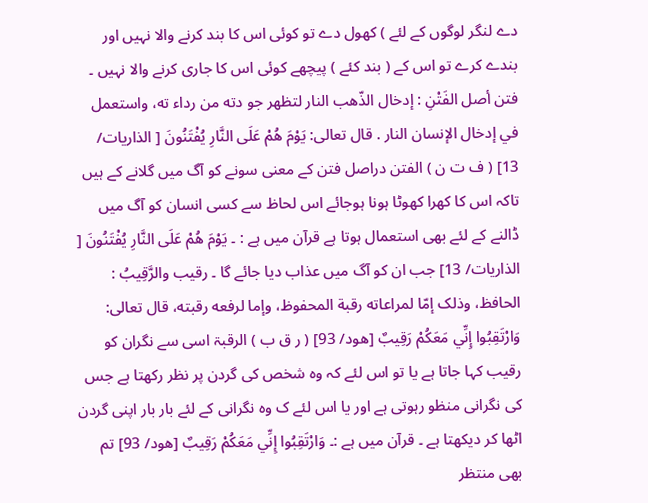دے لنگر لوگوں کے لئے ) کھول دے تو کوئی اس کا بند کرنے والا نہیں اور بندے کرے تو اس کے ( بند کئے ) پیچھے کوئی اس کا جاری کرنے والا نہیں ۔ فتن أصل الفَتْنِ : إدخال الذّهب النار لتظهر جو دته من رداء ته، واستعمل في إدخال الإنسان النار . قال تعالی: يَوْمَ هُمْ عَلَى النَّارِ يُفْتَنُونَ [ الذاریات/ 13] ( ف ت ن ) الفتن دراصل فتن کے معنی سونے کو آگ میں گلانے کے ہیں تاکہ اس کا کھرا کھوٹا ہونا ہوجائے اس لحاظ سے کسی انسان کو آگ میں ڈالنے کے لئے بھی استعمال ہوتا ہے قرآن میں ہے : ۔ يَوْمَ هُمْ عَلَى النَّارِ يُفْتَنُونَ [ الذاریات/ 13] جب ان کو آگ میں عذاب دیا جائے گا ۔ رقیب والرَّقِيبُ : الحافظ، وذلک إمّا لمراعاته رقبة المحفوظ، وإما لرفعه رقبته، قال تعالی: وَارْتَقِبُوا إِنِّي مَعَكُمْ رَقِيبٌ [هود/ 93] ( ر ق ب ) الرقبۃ اسی سے نگران کو رقیب کہا جاتا ہے یا تو اس لئے کہ وہ شخص کی گردن پر نظر رکھتا ہے جس کی نگرانی منظو رہوتی ہے اور یا اس لئے ک وہ نگرانی کے لئے بار بار اپنی گردن اٹھا کر دیکھتا ہے ۔ قرآن میں ہے :۔ وَارْتَقِبُوا إِنِّي مَعَكُمْ رَقِيبٌ [هود/ 93] تم بھی منتظر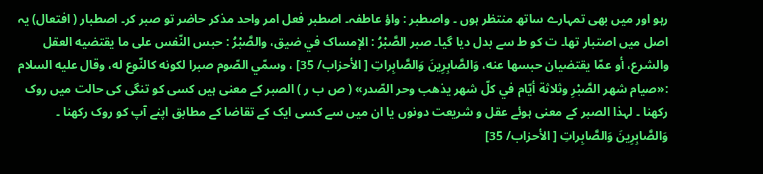رہو اور میں بھی تمہارے ساتھ منتظر ہوں ۔ واصطبر : واؤ عاطفہ۔ اصطبر فعل امر واحد مذکر حاضر تو صبر کر۔ اصطبار ( افتعال) یہ اصل میں اصتبار تھا۔ ت کو ط سے بدل دیا گیا۔ صبر الصَّبْرُ : الإمساک في ضيق، والصَّبْرُ : حبس النّفس علی ما يقتضيه العقل والشرع، أو عمّا يقتضیان حبسها عنه، وَالصَّابِرِينَ وَالصَّابِراتِ [ الأحزاب/ 35] ، وسمّي الصّوم صبرا لکونه کالنّوع له، وقال عليه السلام :«صيام شهر الصَّبْرِ وثلاثة أيّام في كلّ شهر يذهب وحر الصّدر» ( ص ب ر ) الصبر کے معنی ہیں کسی کو تنگی کی حالت میں روک رکھنا ۔ لہذا الصبر کے معنی ہوئے عقل و شریعت دونوں یا ان میں سے کسی ایک کے تقاضا کے مطابق اپنے آپ کو روک رکھنا ۔ وَالصَّابِرِينَ وَالصَّابِراتِ [ الأحزاب/ 35]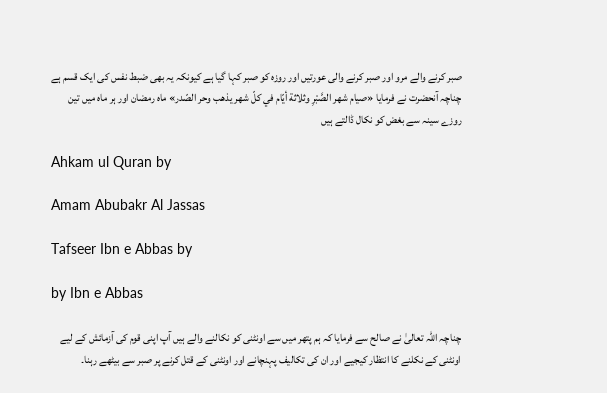صبر کرنے والے مرو اور صبر کرنے والی عورتیں اور روزہ کو صبر کہا گیا ہے کیونکہ یہ بھی ضبط نفس کی ایک قسم ہے چناچہ آنحضرت نے فرمایا «صيام شهر الصَّبْرِ وثلاثة أيّام في كلّ شهر يذهب وحر الصّدر» ماه رمضان اور ہر ماہ میں تین روزے سینہ سے بغض کو نکال ڈالتے ہیں

Ahkam ul Quran by

Amam Abubakr Al Jassas

Tafseer Ibn e Abbas by

by Ibn e Abbas

چناچہ اللہ تعالیٰ نے صالح سے فرمایا کہ ہم پتھر میں سے اونٹنی کو نکالنے والے ہیں آپ اپنی قوم کی آزمائش کے لیے اونٹنی کے نکلنے کا انتظار کیجیے اور ان کی تکالیف پہنچانے اور اونٹنی کے قتل کرنے پر صبر سے بیٹھے رہنا۔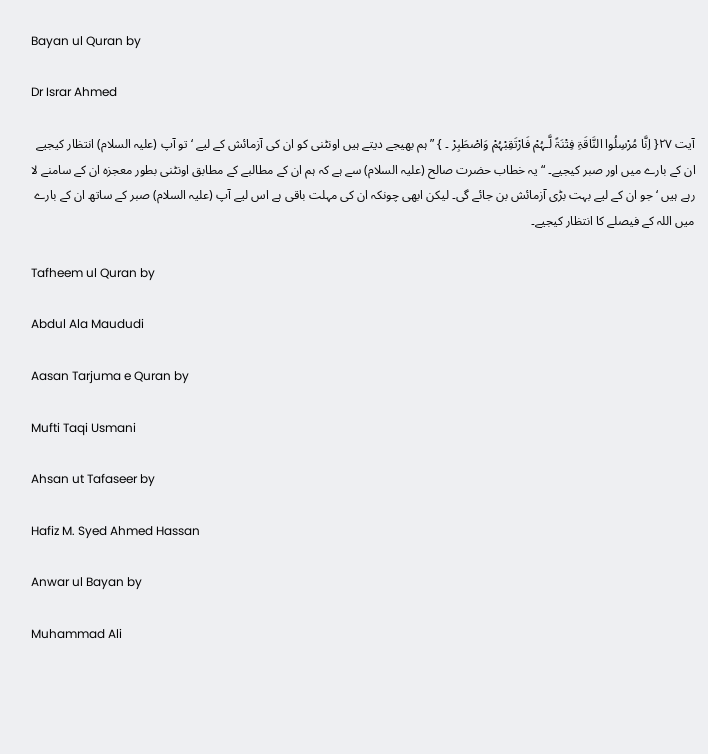Bayan ul Quran by

Dr Israr Ahmed

آیت ٢٧{ اِنَّا مُرْسِلُوا النَّاقَۃِ فِتْنَۃً لَّـہُمْ فَارْتَقِبْہُمْ وَاصْطَبِرْ ۔ } ” ہم بھیجے دیتے ہیں اونٹنی کو ان کی آزمائش کے لیے ‘ تو آپ (علیہ السلام) انتظار کیجیے ان کے بارے میں اور صبر کیجیے۔ “ یہ خطاب حضرت صالح (علیہ السلام) سے ہے کہ ہم ان کے مطالبے کے مطابق اونٹنی بطور معجزہ ان کے سامنے لا رہے ہیں ‘ جو ان کے لیے بہت بڑی آزمائش بن جائے گی۔ لیکن ابھی چونکہ ان کی مہلت باقی ہے اس لیے آپ (علیہ السلام) صبر کے ساتھ ان کے بارے میں اللہ کے فیصلے کا انتظار کیجیے۔

Tafheem ul Quran by

Abdul Ala Maududi

Aasan Tarjuma e Quran by

Mufti Taqi Usmani

Ahsan ut Tafaseer by

Hafiz M. Syed Ahmed Hassan

Anwar ul Bayan by

Muhammad Ali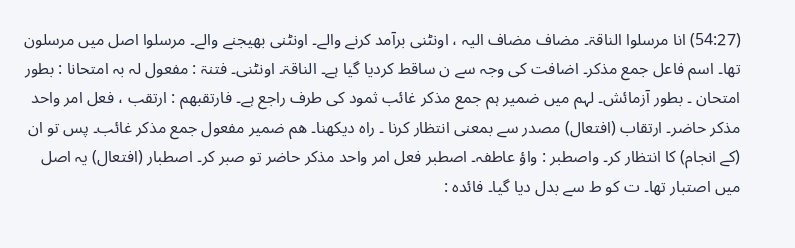(54:27) انا مرسلوا الناقۃ۔ مضاف مضاف الیہ ، اونٹنی برآمد کرنے والے۔ اونٹنی بھیجنے والے۔ مرسلوا اصل میں مرسلون تھا۔ اسم فاعل جمع مذکر۔ اضافت کی وجہ سے ن ساقط کردیا گیا ہے۔ الناقۃ۔ اونٹنی۔ فتنۃ : مفعول لہ بہ امتحانا : بطور امتحان ۔ بطور آزمائش۔ لہم میں ضمیر ہم جمع مذکر غائب ثمود کی طرف راجع ہے۔ فارتقبھم : ارتقب ، فعل امر واحد مذکر حاضر۔ ارتقاب (افتعال) مصدر سے بمعنی انتظار کرنا ۔ راہ دیکھنا۔ ھم ضمیر مفعول جمع مذکر غائب۔ پس تو ان (کے انجام) کا انتظار کر۔ واصطبر : واؤ عاطفہ۔ اصطبر فعل امر واحد مذکر حاضر تو صبر کر۔ اصطبار (افتعال) یہ اصل میں اصتبار تھا۔ ت کو ط سے بدل دیا گیا۔ فائدہ :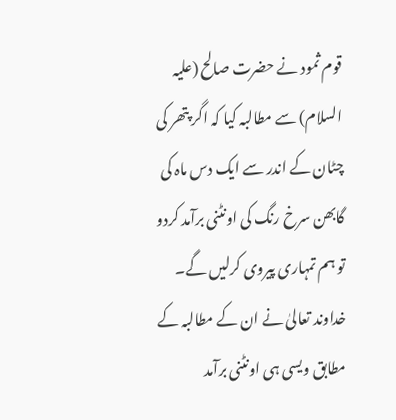قوم ثمود نے حضرت صالح (علیہ السلام) سے مطالبہ کیا کہ اگر پتھر کی چٹان کے اندر سے ایک دس ماہ کی گابھن سرخ رنگ کی اونٹنی برآمد کردو تو ہم تمہاری پیروی کرلیں گے۔ خداوند تعالیٰ نے ان کے مطالبہ کے مطابق ویسی ہی اونٹنی برآمد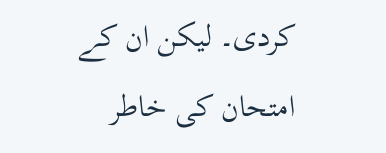کردی۔ لیکن ان کے امتحان کی خاطر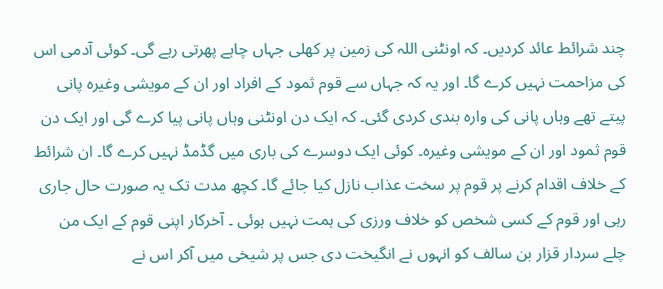چند شرائط عائد کردیں۔ کہ اونٹنی اللہ کی زمین پر کھلی جہاں چاہے پھرتی رہے گی۔ کوئی آدمی اس کی مزاحمت نہیں کرے گا۔ اور یہ کہ جہاں سے قوم ثمود کے افراد اور ان کے مویشی وغیرہ پانی پیتے تھے وہاں پانی کی وارہ بندی کردی گئی۔ کہ ایک دن اونٹنی وہاں پانی پیا کرے گی اور ایک دن قوم ثمود اور ان کے مویشی وغیرہ۔ کوئی ایک دوسرے کی باری میں گڈمڈ نہیں کرے گا۔ ان شرائط کے خلاف اقدام کرنے پر قوم پر سخت عذاب نازل کیا جائے گا۔ کچھ مدت تک یہ صورت حال جاری رہی اور قوم کے کسی شخص کو خلاف ورزی کی ہمت نہیں ہوئی ۔ آخرکار اپنی قوم کے ایک من چلے سردار قزار بن سالف کو انہوں نے انگیخت دی جس پر شیخی میں آکر اس نے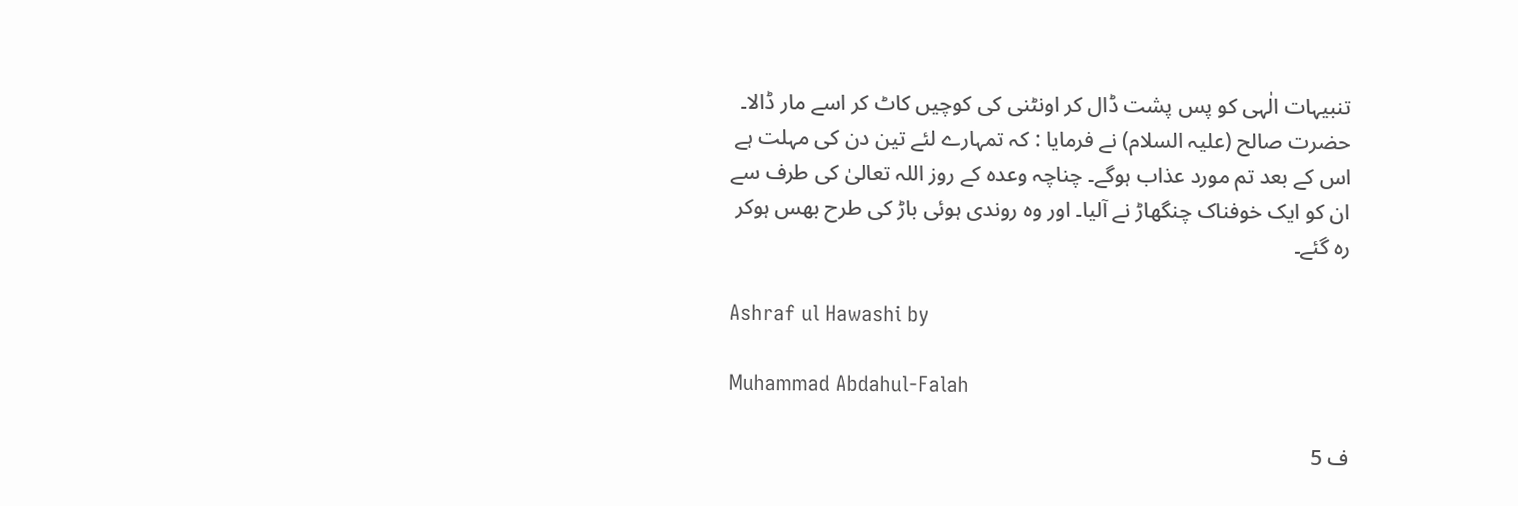تنبیہات الٰہی کو پس پشت ڈال کر اونٹنی کی کوچیں کاٹ کر اسے مار ڈالا۔ حضرت صالح (علیہ السلام) نے فرمایا : کہ تمہارے لئے تین دن کی مہلت ہے اس کے بعد تم مورد عذاب ہوگے۔ چناچہ وعدہ کے روز اللہ تعالیٰ کی طرف سے ان کو ایک خوفناک چنگھاڑ نے آلیا۔ اور وہ روندی ہوئی باڑ کی طرح بھس ہوکر رہ گئے۔

Ashraf ul Hawashi by

Muhammad Abdahul-Falah

ف 5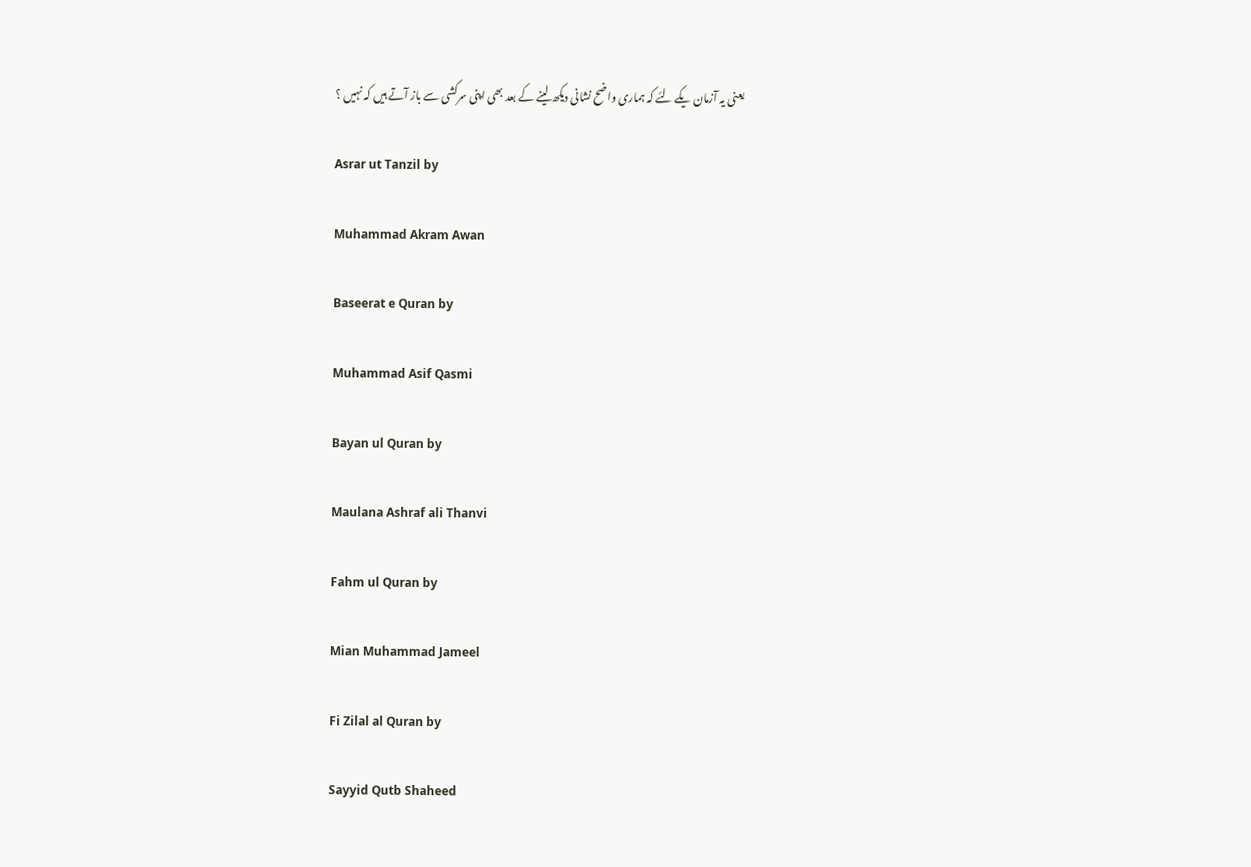یعنی یہ آزمان یکے لئے کہ ہماری واضح نشانی دیکھ لینے کے بعد بھی اپنی سرکشی سے باز آتے ہیں کہ نہیں ؟

Asrar ut Tanzil by

Muhammad Akram Awan

Baseerat e Quran by

Muhammad Asif Qasmi

Bayan ul Quran by

Maulana Ashraf ali Thanvi

Fahm ul Quran by

Mian Muhammad Jameel

Fi Zilal al Quran by

Sayyid Qutb Shaheed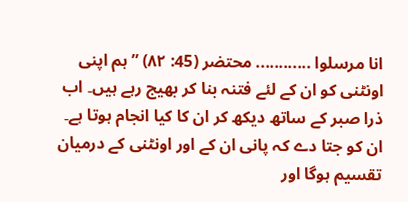انا مرسلوا ............ محتضر (45: ٨٢) ” ہم اپنی اونٹنی کو ان کے لئے فتنہ بنا کر بھیج رہے ہیں۔ اب ذرا صبر کے ساتھ دیکھ کر ان کا کیا انجام ہوتا ہے۔ ان کو جتا دے کہ پانی ان کے اور اونٹنی کے درمیان تقسیم ہوگا اور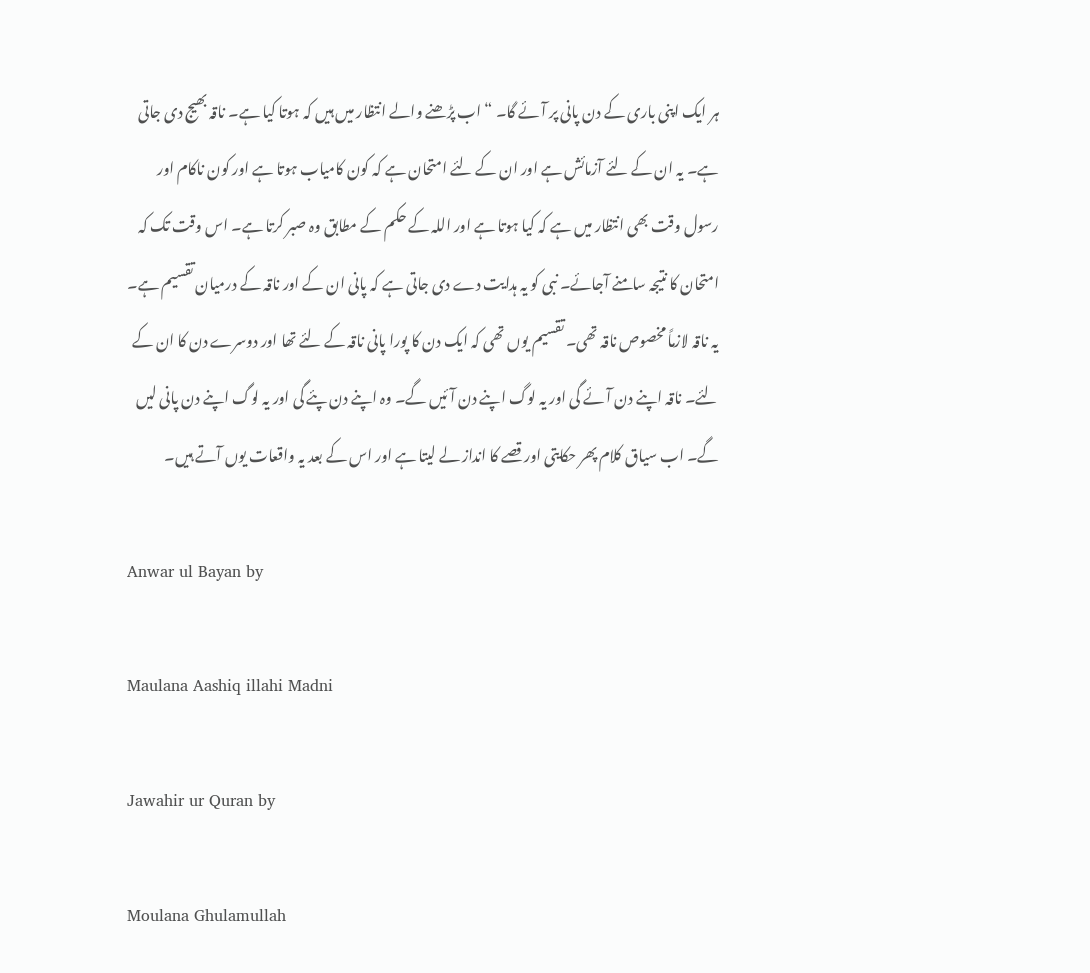ہر ایک اپنی باری کے دن پانی پر آئے گا۔ “ اب پڑھنے والے انتظار میں ہیں کہ ہوتا کیا ہے۔ ناقہ بھیج دی جاتی ہے۔ یہ ان کے لئے آزمائش ہے اور ان کے لئے امتحان ہے کہ کون کامیاب ہوتا ہے اور کون ناکام اور رسول وقت بھی انتظار میں ہے کہ کیا ہوتا ہے اور اللہ کے حکم کے مطابق وہ صبر کرتا ہے۔ اس وقت تک کہ امتحان کا نتیجہ سامنے آجائے۔ نبی کو یہ ہدایت دے دی جاتی ہے کہ پانی ان کے اور ناقہ کے درمیان تقسیم ہے۔ یہ ناقہ لازماً مخصوص ناقہ تھی۔ تقسیم یوں تھی کہ ایک دن کا پورا پانی ناقہ کے لئے تھا اور دوسرے دن کا ان کے لئے۔ ناقہ اپنے دن آئے گی اور یہ لوگ اپنے دن آئیں گے۔ وہ اپنے دن پئے گی اور یہ لوگ اپنے دن پانی لیں گے۔ اب سیاق کلام پھر حکایتی اور قصے کا انداز لے لیتا ہے اور اس کے بعد یہ واقعات یوں آتے ہیں۔

Anwar ul Bayan by

Maulana Aashiq illahi Madni

Jawahir ur Quran by

Moulana Ghulamullah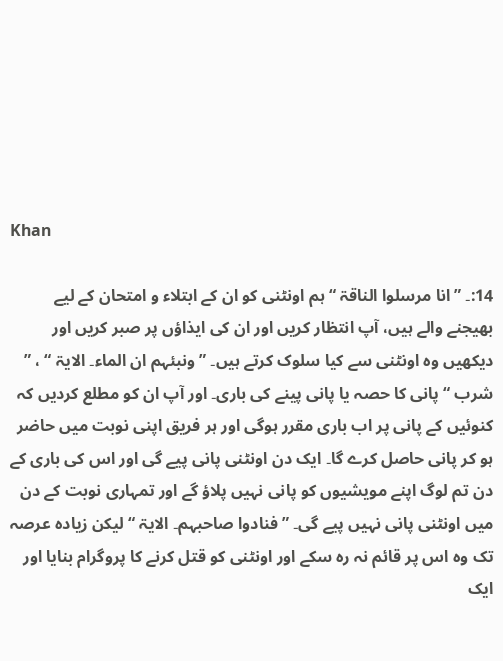Khan

14:۔ ” انا مرسلوا الناقۃ “ ہم اونٹنی کو ان کے ابتلاء و امتحان کے لیے بھیجنے والے ہیں، آپ انتظار کریں اور ان کی ایذاؤں پر صبر کریں اور دیکھیں وہ اونٹنی سے کیا سلوک کرتے ہیں۔ ” ونبئہم ان الماء۔ الایۃ “ ، ” شرب “ پانی کا حصہ یا پانی پینے کی باری۔ اور آپ ان کو مطلع کردیں کہ کنوئیں کے پانی پر اب باری مقرر ہوگی اور ہر فریق اپنی نوبت میں حاضر ہو کر پانی حاصل کرے گا۔ ایک دن اونٹنی پانی پیے گی اور اس کی باری کے دن تم لوگ اپنے مویشیوں کو پانی نہیں پلاؤ گے اور تمہاری نوبت کے دن میں اونٹنی پانی نہیں پیے گی۔ ” فنادوا صاحبہم۔ الایۃ “ لیکن زیادہ عرصہ تک وہ اس پر قائم نہ رہ سکے اور اونٹنی کو قتل کرنے کا پروگرام بنایا اور ایک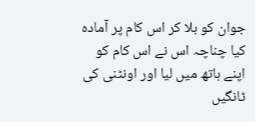جوان کو بلا کر اس کام پر آمادہ کیا چناچہ اس نے اس کام کو اپنے ہاتھ میں لیا اور اونٹنی کی ٹانگیں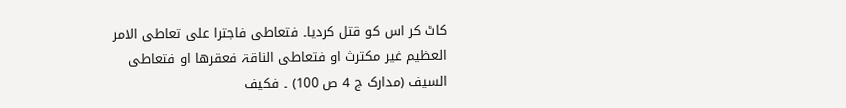کاٹ کر اس کو قتل کردیا۔ فتعاطی فاجترا علی تعاطی الامر العظیم غیر مکترث او فتعاطی الناقۃ فعقرھا او فتعاطی السیف (مدارک ج 4 ص 100) ۔ فکیف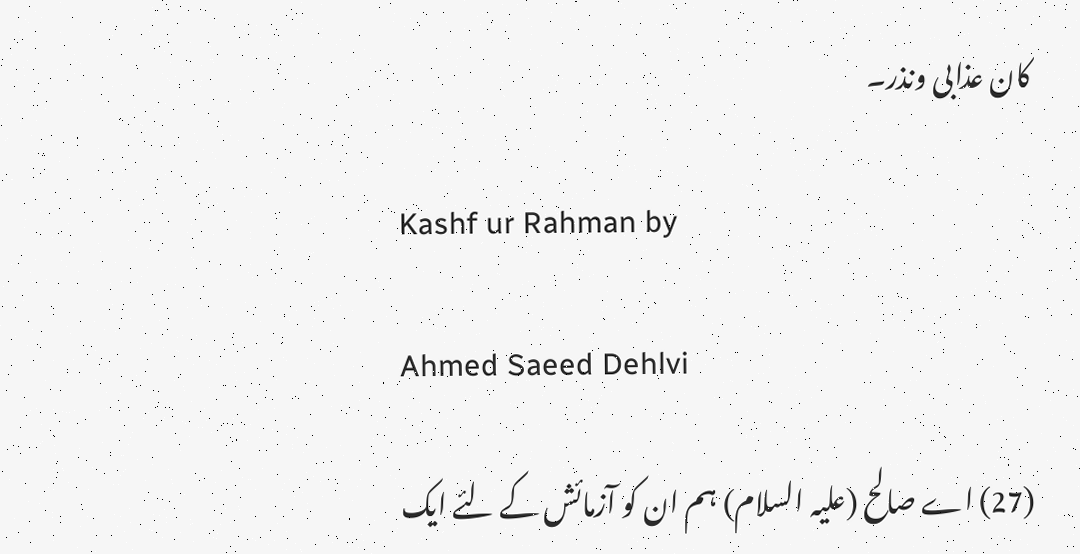کان عذابی ونذر۔

Kashf ur Rahman by

Ahmed Saeed Dehlvi

(27) اے صالح (علیہ السلام) ہم ان کو آزمائش کے لئے ایک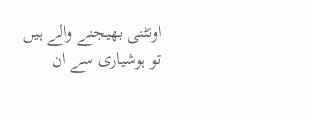اونٹنی بھیجنے والے ہیں تو ہوشیاری سے ان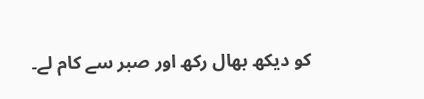کو دیکھ بھال رکھ اور صبر سے کام لے۔